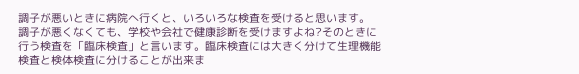調子が悪いときに病院へ行くと、いろいろな検査を受けると思います。
調子が悪くなくても、学校や会社で健康診断を受けますよね?そのときに
行う検査を「臨床検査」と言います。臨床検査には大きく分けて生理機能
検査と検体検査に分けることが出来ま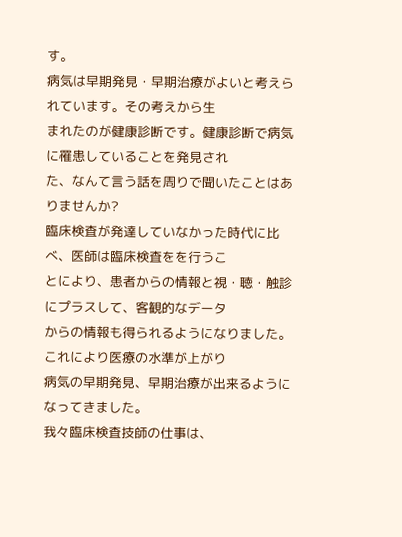す。
病気は早期発見・早期治療がよいと考えられています。その考えから生
まれたのが健康診断です。健康診断で病気に罹患していることを発見され
た、なんて言う話を周りで聞いたことはありませんか?
臨床検査が発達していなかった時代に比べ、医師は臨床検査をを行うこ
とにより、患者からの情報と視・聴・触診にプラスして、客観的なデータ
からの情報も得られるようになりました。これにより医療の水準が上がり
病気の早期発見、早期治療が出来るようになってきました。
我々臨床検査技師の仕事は、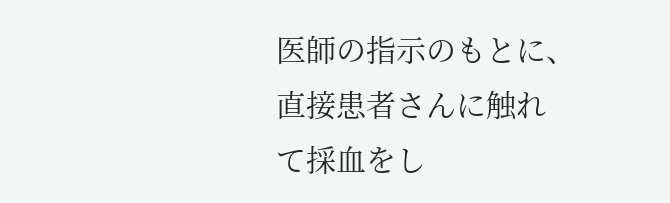医師の指示のもとに、直接患者さんに触れ
て採血をし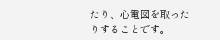たり、心電図を取ったりすることです。